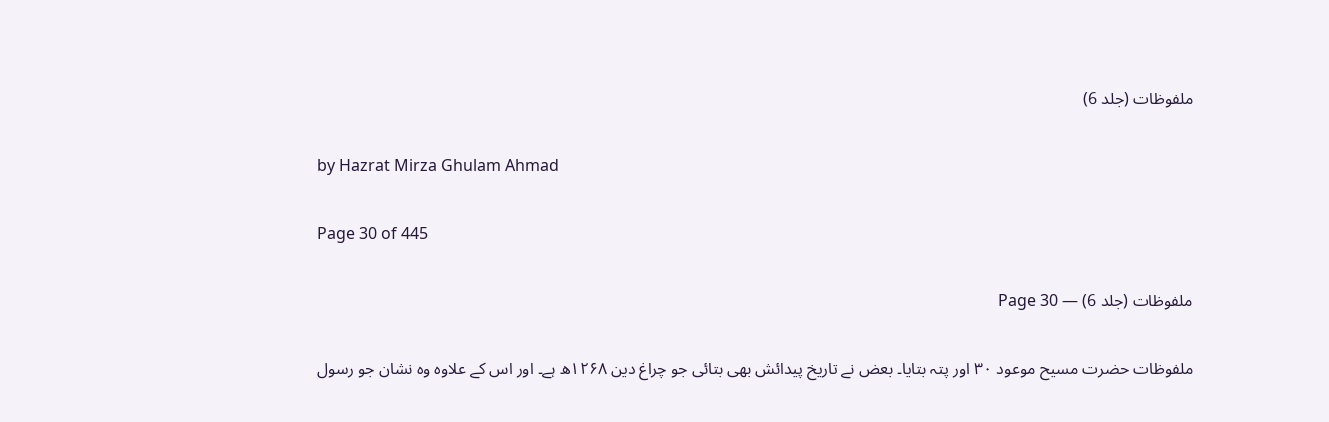ملفوظات (جلد 6)

by Hazrat Mirza Ghulam Ahmad

Page 30 of 445

ملفوظات (جلد 6) — Page 30

ملفوظات حضرت مسیح موعود ۳۰ اور پتہ بتایا۔ بعض نے تاریخ پیدائش بھی بتائی جو چراغ دین ۱۲۶۸ھ ہے۔ اور اس کے علاوہ وہ نشان جو رسول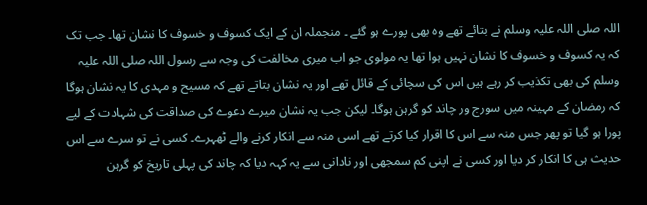اللہ صلی اللہ علیہ وسلم نے بتائے تھے وہ بھی پورے ہو گئے ۔ منجملہ ان کے ایک کسوف و خسوف کا نشان تھا۔ جب تک کہ یہ کسوف و خسوف کا نشان نہیں ہوا تھا یہ مولوی جو اب میری مخالفت کی وجہ سے رسول اللہ صلی اللہ علیہ وسلم کی بھی تکذیب کر رہے ہیں اس کی سچائی کے قائل تھے اور یہ نشان بتاتے تھے کہ مسیح و مہدی کا یہ نشان ہوگا کہ رمضان کے مہینہ میں سورج ور چاند کو گرہن ہوگا۔ لیکن جب یہ نشان میرے دعوے کی صداقت کی شہادت کے لیے پورا ہو گیا تو پھر جس منہ سے اس کا اقرار کیا کرتے تھے اسی منہ سے انکار کرنے والے ٹھہرے۔ کسی نے تو سرے سے اس حدیث ہی کا انکار کر دیا اور کسی نے اپنی کم سمجھی اور نادانی سے یہ کہہ دیا کہ چاند کی پہلی تاریخ کو گرہن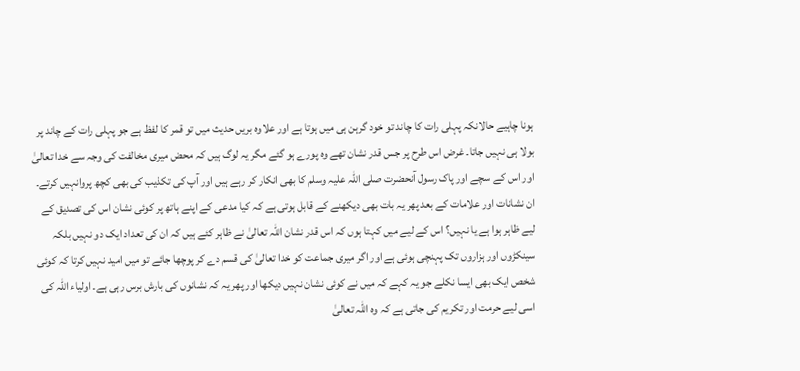ہونا چاہیے حالانکہ پہلی رات کا چاند تو خود گرہن ہی میں ہوتا ہے اور علاوہ بریں حدیث میں تو قمر کا لفظ ہے جو پہلی رات کے چاند پر بولا ہی نہیں جاتا۔ غرض اس طرح پر جس قدر نشان تھے وہ پورے ہو گئے مگر یہ لوگ ہیں کہ محض میری مخالفت کی وجہ سے خدا تعالیٰ اور اس کے سچے اور پاک رسول آنحضرت صلی اللہ علیہ وسلم کا بھی انکار کر رہے ہیں اور آپ کی تکذیب کی بھی کچھ پروانہیں کرتے۔ ان نشانات اور علامات کے بعد پھر یہ بات بھی دیکھنے کے قابل ہوتی ہے کہ کیا مدعی کے اپنے ہاتھ پر کوئی نشان اس کی تصدیق کے لیے ظاہر ہوا ہے یا نہیں؟ اس کے لیے میں کہتا ہوں کہ اس قدر نشان اللہ تعالیٰ نے ظاہر کئے ہیں کہ ان کی تعداد ایک دو نہیں بلکہ سینکڑوں اور ہزاروں تک پہنچی ہوئی ہے اور اگر میری جماعت کو خدا تعالیٰ کی قسم دے کر پوچھا جائے تو میں امید نہیں کرتا کہ کوئی شخص ایک بھی ایسا نکلے جو یہ کہے کہ میں نے کوئی نشان نہیں دیکھا اور پھر یہ کہ نشانوں کی بارش برس رہی ہے۔ اولیاء اللہ کی اسی لیے حرمت اور تکریم کی جاتی ہے کہ وہ اللہ تعالیٰ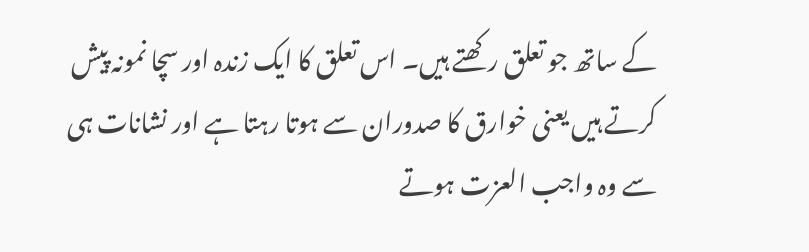کے ساتھ جو تعلق رکھتے ہیں۔ اس تعلق کا ایک زندہ اور سچا نمونہ پیش کرتے ہیں یعنی خوارق کا صدوران سے ہوتا رہتا ہے اور نشانات ہی سے وہ واجب العزت ہوتے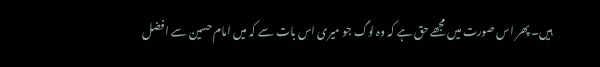ہیں۔ پھر اس صورت میں مجھے حق ہے کہ وہ لوگ جو میری اس بات سے کہ میں امام حسین سے افضل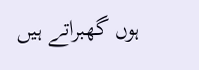ہوں گھبراتے ہیں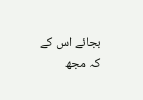بجائے اس کے کہ مجھ